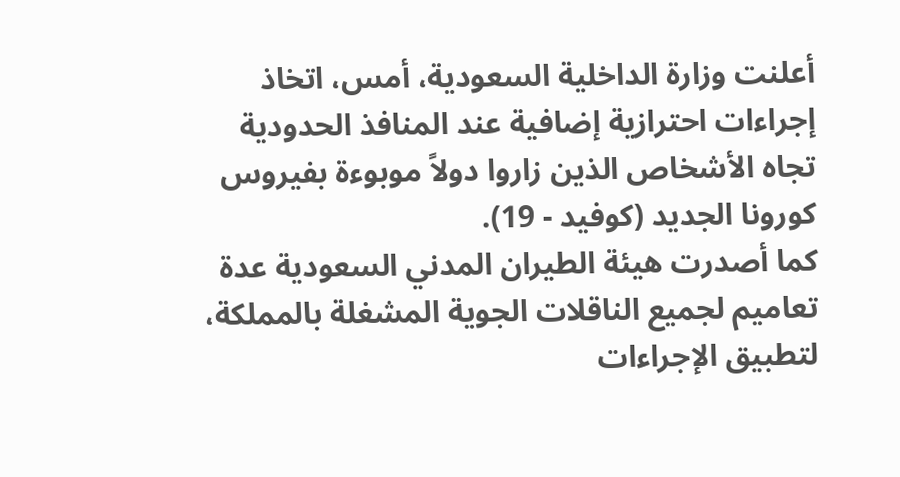أعلنت وزارة الداخلية السعودية، أمس، اتخاذ إجراءات احترازية إضافية عند المنافذ الحدودية تجاه الأشخاص الذين زاروا دولاً موبوءة بفيروس كورونا الجديد (كوفيد - 19).
كما أصدرت هيئة الطيران المدني السعودية عدة تعاميم لجميع الناقلات الجوية المشغلة بالمملكة، لتطبيق الإجراءات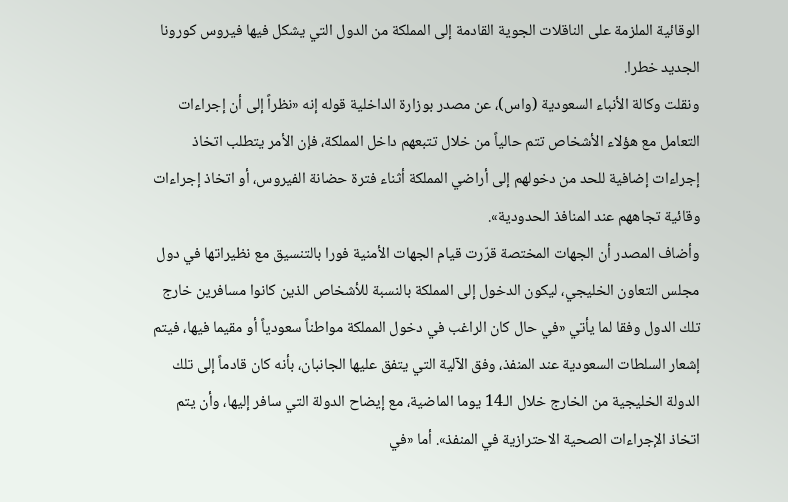الوقائية الملزمة على الناقلات الجوية القادمة إلى المملكة من الدول التي يشكل فيها فيروس كورونا الجديد خطرا.
ونقلت وكالة الأنباء السعودية (واس)، عن مصدر بوزارة الداخلية قوله إنه «نظراً إلى أن إجراءات التعامل مع هؤلاء الأشخاص تتم حالياً من خلال تتبعهم داخل المملكة، فإن الأمر يتطلب اتخاذ إجراءات إضافية للحد من دخولهم إلى أراضي المملكة أثناء فترة حضانة الفيروس، أو اتخاذ إجراءات وقائية تجاههم عند المنافذ الحدودية».
وأضاف المصدر أن الجهات المختصة قرّرت قيام الجهات الأمنية فورا بالتنسيق مع نظيراتها في دول مجلس التعاون الخليجي، ليكون الدخول إلى المملكة بالنسبة للأشخاص الذين كانوا مسافرين خارج تلك الدول وفقا لما يأتي «في حال كان الراغب في دخول المملكة مواطناً سعودياً أو مقيما فيها، فيتم إشعار السلطات السعودية عند المنفذ، وفق الآلية التي يتفق عليها الجانبان، بأنه كان قادماً إلى تلك الدولة الخليجية من الخارج خلال الـ14 يوما الماضية، مع إيضاح الدولة التي سافر إليها، وأن يتم اتخاذ الإجراءات الصحية الاحترازية في المنفذ». أما «في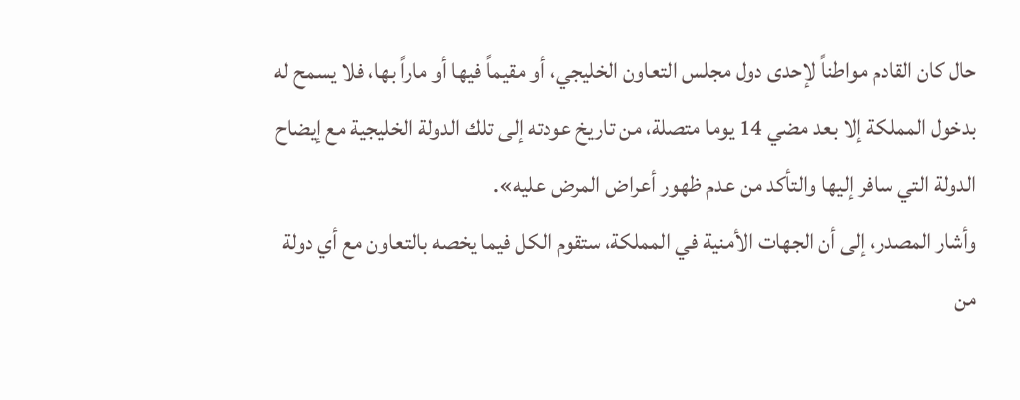حال كان القادم مواطناً لإحدى دول مجلس التعاون الخليجي، أو مقيماً فيها أو ماراً بها، فلا يسمح له بدخول المملكة إلا بعد مضي 14 يوما متصلة، من تاريخ عودته إلى تلك الدولة الخليجية مع إيضاح الدولة التي سافر إليها والتأكد من عدم ظهور أعراض المرض عليه».
وأشار المصدر، إلى أن الجهات الأمنية في المملكة، ستقوم الكل فيما يخصه بالتعاون مع أي دولة من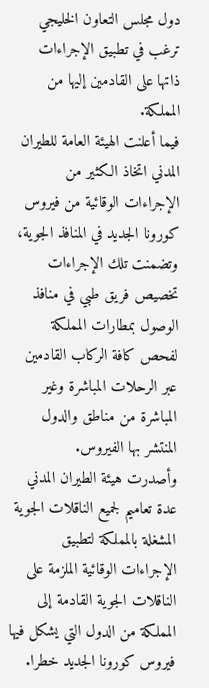دول مجلس التعاون الخليجي ترغب في تطبيق الإجراءات ذاتها على القادمين إليها من المملكة.
فيما أعلنت الهيئة العامة للطيران المدني اتخاذ الكثير من الإجراءات الوقائية من فيروس كورونا الجديد في المنافذ الجوية، وتضمنت تلك الإجراءات تخصيص فريق طبي في منافذ الوصول بمطارات المملكة لفحص كافة الركاب القادمين عبر الرحلات المباشرة وغير المباشرة من مناطق والدول المنتشر بها الفيروس.
وأصدرت هيئة الطيران المدني عدة تعاميم لجميع الناقلات الجوية المشغلة بالمملكة لتطبيق الإجراءات الوقائية الملزمة على الناقلات الجوية القادمة إلى المملكة من الدول التي يشكل فيها فيروس كورونا الجديد خطرا.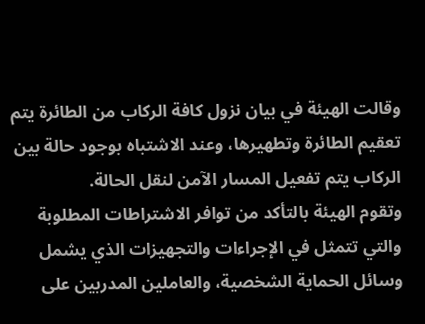وقالت الهيئة في بيان نزول كافة الركاب من الطائرة يتم تعقيم الطائرة وتطهيرها، وعند الاشتباه بوجود حالة بين الركاب يتم تفعيل المسار الآمن لنقل الحالة.
وتقوم الهيئة بالتأكد من توافر الاشتراطات المطلوبة والتي تتمثل في الإجراءات والتجهيزات الذي يشمل وسائل الحماية الشخصية، والعاملين المدربين على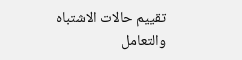تقييم حالات الاشتباه والتعامل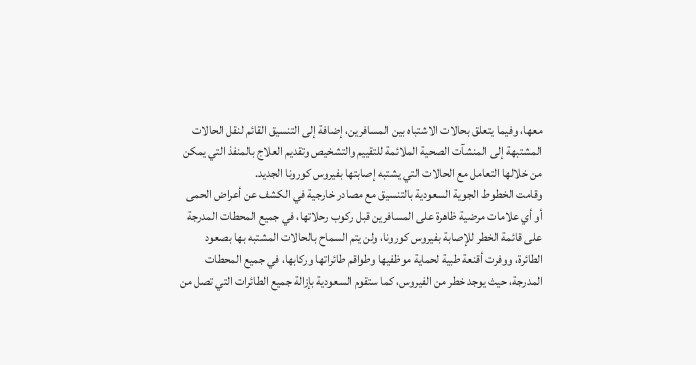معها، وفيما يتعلق بحالات الاشتباه بين المسافرين، إضافة إلى التنسيق القائم لنقل الحالات المشتبهة إلى المنشآت الصحية الملائمة للتقييم والتشخيص وتقديم العلاج بالمنفذ التي يمكن من خلالها التعامل مع الحالات التي يشتبه إصابتها بفيروس كورونا الجديد.
وقامت الخطوط الجوية السعودية بالتنسيق مع مصادر خارجية في الكشف عن أعراض الحمى أو أي علامات مرضية ظاهرة على المسافرين قبل ركوب رحلاتها، في جميع المحطات المدرجة على قائمة الخطر للإصابة بفيروس كورونا، ولن يتم السماح بالحالات المشتبه بها بصعود الطائرة، ووفرت أقنعة طبية لحماية موظفيها وطواقم طائراتها وركابها، في جميع المحطات المدرجة، حيث يوجد خطر من الفيروس، كما ستقوم السعودية بإزالة جميع الطائرات التي تصل من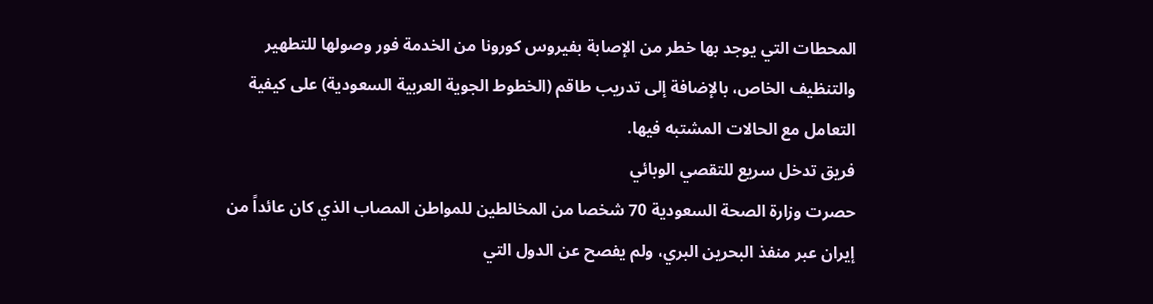المحطات التي يوجد بها خطر من الإصابة بفيروس كورونا من الخدمة فور وصولها للتطهير والتنظيف الخاص، بالإضافة إلى تدريب طاقم (الخطوط الجوية العربية السعودية) على كيفية التعامل مع الحالات المشتبه فيها.
فريق تدخل سريع للتقصي الوبائي
حصرت وزارة الصحة السعودية 70 شخصا من المخالطين للمواطن المصاب الذي كان عائداً من إيران عبر منفذ البحرين البري، ولم يفصح عن الدول التي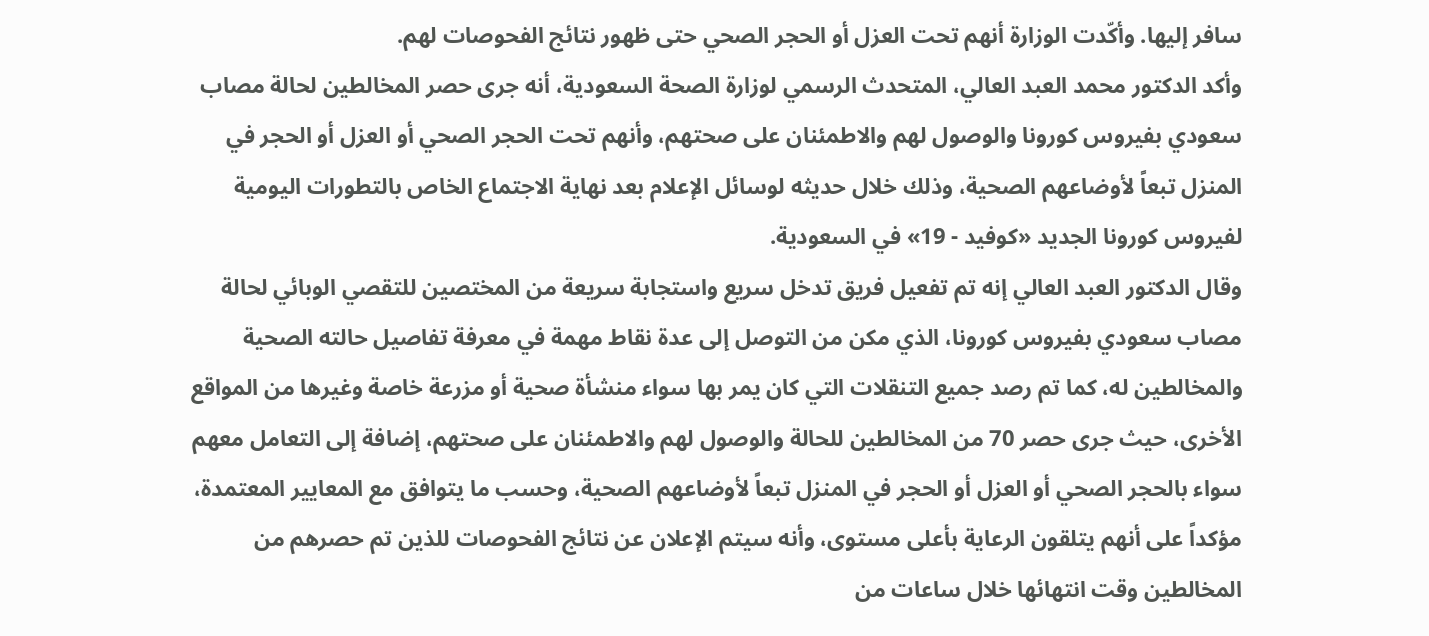سافر إليها. وأكّدت الوزارة أنهم تحت العزل أو الحجر الصحي حتى ظهور نتائج الفحوصات لهم.
وأكد الدكتور محمد العبد العالي، المتحدث الرسمي لوزارة الصحة السعودية، أنه جرى حصر المخالطين لحالة مصاب سعودي بفيروس كورونا والوصول لهم والاطمئنان على صحتهم، وأنهم تحت الحجر الصحي أو العزل أو الحجر في المنزل تبعاً لأوضاعهم الصحية، وذلك خلال حديثه لوسائل الإعلام بعد نهاية الاجتماع الخاص بالتطورات اليومية لفيروس كورونا الجديد «كوفيد - 19» في السعودية.
وقال الدكتور العبد العالي إنه تم تفعيل فريق تدخل سريع واستجابة سريعة من المختصين للتقصي الوبائي لحالة مصاب سعودي بفيروس كورونا، الذي مكن من التوصل إلى عدة نقاط مهمة في معرفة تفاصيل حالته الصحية والمخالطين له، كما تم رصد جميع التنقلات التي كان يمر بها سواء منشأة صحية أو مزرعة خاصة وغيرها من المواقع الأخرى، حيث جرى حصر 70 من المخالطين للحالة والوصول لهم والاطمئنان على صحتهم، إضافة إلى التعامل معهم سواء بالحجر الصحي أو العزل أو الحجر في المنزل تبعاً لأوضاعهم الصحية، وحسب ما يتوافق مع المعايير المعتمدة، مؤكداً على أنهم يتلقون الرعاية بأعلى مستوى، وأنه سيتم الإعلان عن نتائج الفحوصات للذين تم حصرهم من المخالطين وقت انتهائها خلال ساعات من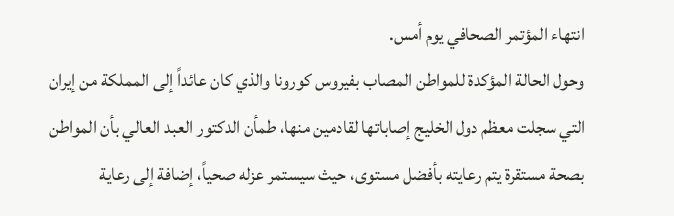انتهاء المؤتمر الصحافي يوم أمس.
وحول الحالة المؤكدة للمواطن المصاب بفيروس كورونا والذي كان عائداً إلى المملكة من إيران التي سجلت معظم دول الخليج إصاباتها لقادمين منها، طمأن الدكتور العبد العالي بأن المواطن بصحة مستقرة يتم رعايته بأفضل مستوى، حيث سيستمر عزله صحياً، إضافة إلى رعاية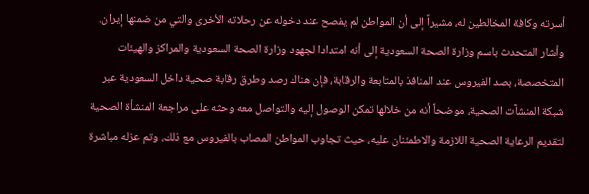أسرته وكافة المخالطين له، مشيراً إلى أن المواطن لم يفصح عند دخوله عن رحلاته الأخرى والتي من ضمنها إيران.
وأشار المتحدث باسم وزارة الصحة السعودية إلى أنه امتدادا لجهود وزارة الصحة السعودية والمراكز والهيئات المتخصصة، بصد الفيروس عند المنافذ بالمتابعة والرقابة، فإن هناك رصد وطرق رقابة صحية داخل السعودية عبر شبكة المنشآت الصحية، موضحاً أنه من خلالها تمكن الوصول إليه والتواصل معه وحثه على مراجعة المنشأة الصحية لتقديم الرعاية الصحية اللازمة والاطمئنان عليه، حيث تجاوب المواطن المصاب بالفيروس مع ذلك، وتم عزله مباشرة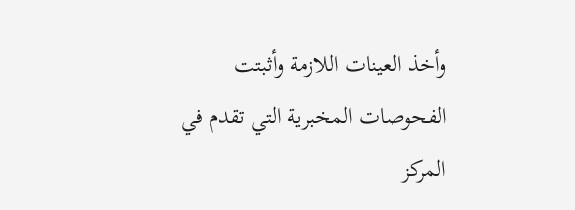وأخذ العينات اللازمة وأثبتت الفحوصات المخبرية التي تقدم في المركز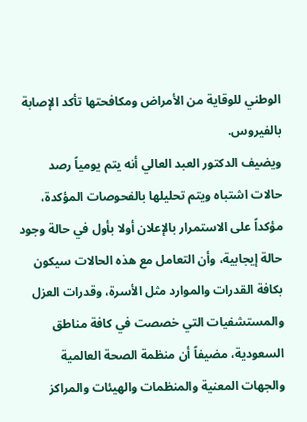الوطني للوقاية من الأمراض ومكافحتها تأكد الإصابة بالفيروس.
ويضيف الدكتور العبد العالي أنه يتم يومياً رصد حالات اشتباه ويتم تحليلها بالفحوصات المؤكدة، مؤكداً على الاستمرار بالإعلان أولا بأول في حالة وجود حالة إيجابية، وأن التعامل مع هذه الحالات سيكون بكافة القدرات والموارد مثل الأسرة، وقدرات العزل والمستشفيات التي خصصت في كافة مناطق السعودية، مضيفاً أن منظمة الصحة العالمية والجهات المعنية والمنظمات والهيئات والمراكز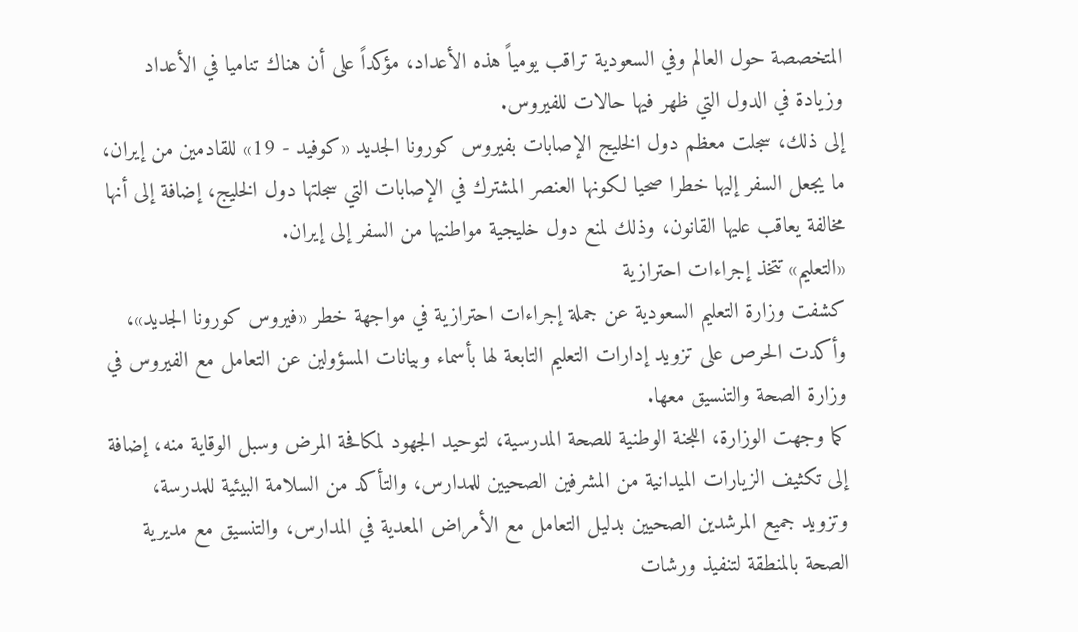المتخصصة حول العالم وفي السعودية تراقب يومياً هذه الأعداد، مؤكداً على أن هناك تناميا في الأعداد وزيادة في الدول التي ظهر فيها حالات للفيروس.
إلى ذلك، سجلت معظم دول الخليج الإصابات بفيروس كورونا الجديد «كوفيد - 19» للقادمين من إيران، ما يجعل السفر إليها خطرا صحيا لكونها العنصر المشترك في الإصابات التي سجلتها دول الخليج، إضافة إلى أنها مخالفة يعاقب عليها القانون، وذلك لمنع دول خليجية مواطنيها من السفر إلى إيران.
«التعليم» تتخذ إجراءات احترازية
كشفت وزارة التعليم السعودية عن جملة إجراءات احترازية في مواجهة خطر «فيروس كورونا الجديد»، وأكدت الحرص على تزويد إدارات التعليم التابعة لها بأسماء وبيانات المسؤولين عن التعامل مع الفيروس في وزارة الصحة والتنسيق معها.
كما وجهت الوزارة، اللجنة الوطنية للصحة المدرسية، لتوحيد الجهود لمكافحة المرض وسبل الوقاية منه، إضافة إلى تكثيف الزيارات الميدانية من المشرفين الصحيين للمدارس، والتأكد من السلامة البيئية للمدرسة، وتزويد جميع المرشدين الصحيين بدليل التعامل مع الأمراض المعدية في المدارس، والتنسيق مع مديرية الصحة بالمنطقة لتنفيذ ورشات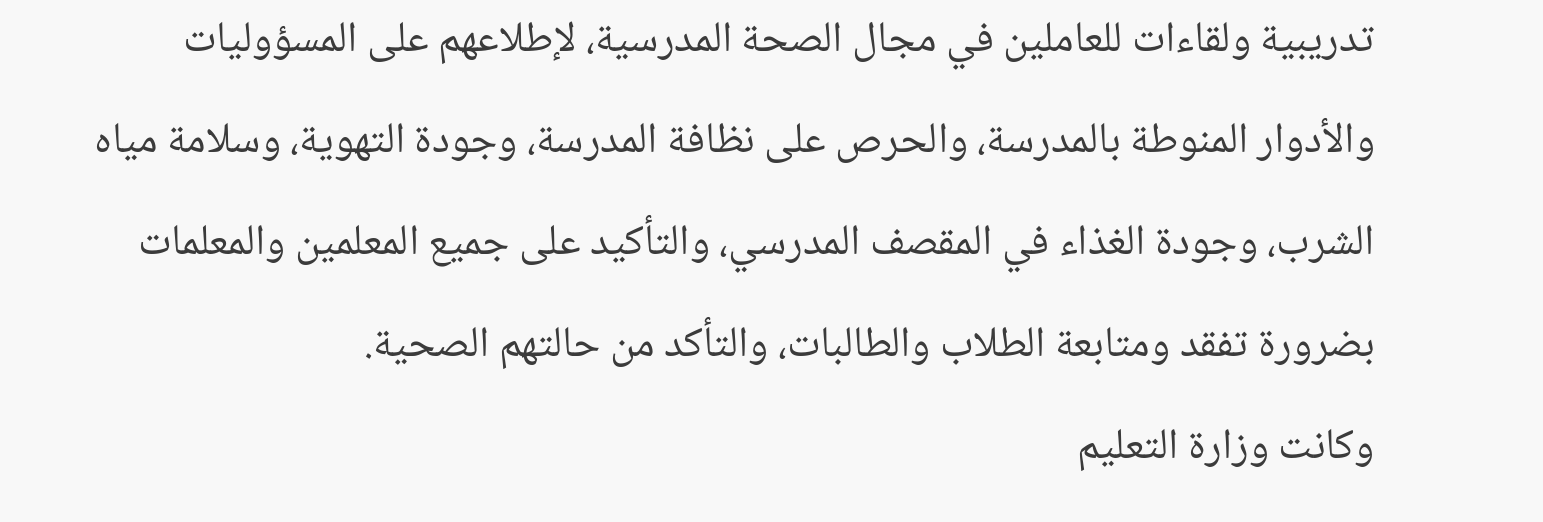تدريبية ولقاءات للعاملين في مجال الصحة المدرسية، لإطلاعهم على المسؤوليات والأدوار المنوطة بالمدرسة، والحرص على نظافة المدرسة، وجودة التهوية، وسلامة مياه الشرب، وجودة الغذاء في المقصف المدرسي، والتأكيد على جميع المعلمين والمعلمات بضرورة تفقد ومتابعة الطلاب والطالبات، والتأكد من حالتهم الصحية.
وكانت وزارة التعليم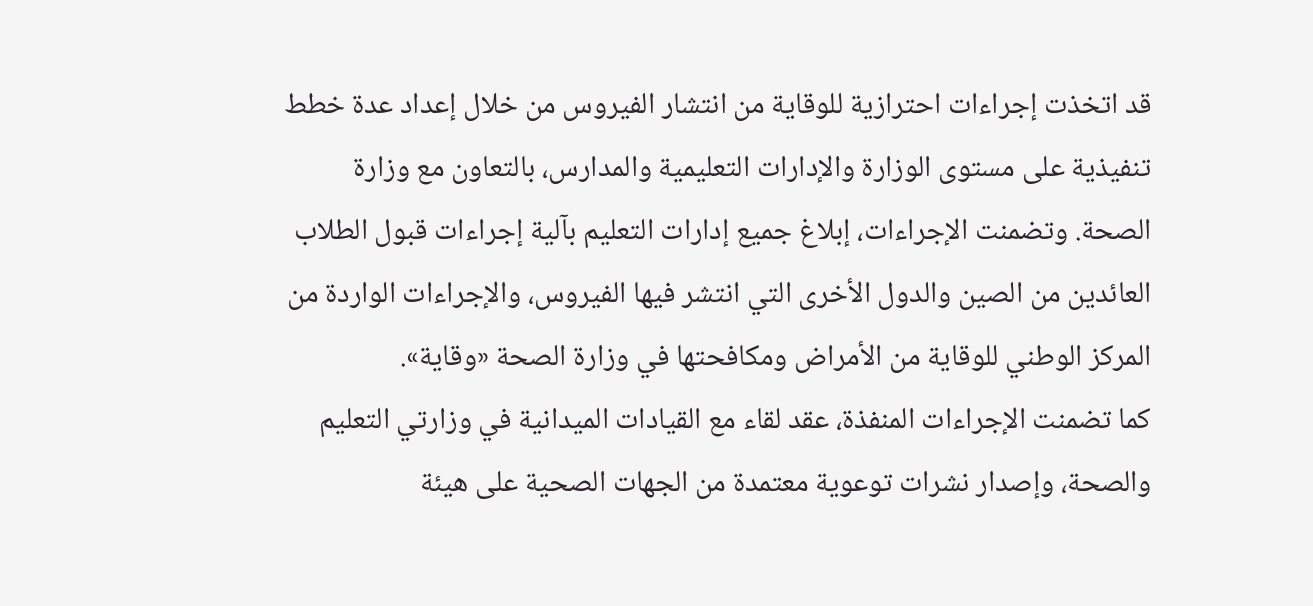قد اتخذت إجراءات احترازية للوقاية من انتشار الفيروس من خلال إعداد عدة خطط تنفيذية على مستوى الوزارة والإدارات التعليمية والمدارس، بالتعاون مع وزارة الصحة. وتضمنت الإجراءات، إبلاغ جميع إدارات التعليم بآلية إجراءات قبول الطلاب العائدين من الصين والدول الأخرى التي انتشر فيها الفيروس، والإجراءات الواردة من المركز الوطني للوقاية من الأمراض ومكافحتها في وزارة الصحة «وقاية».
كما تضمنت الإجراءات المنفذة، عقد لقاء مع القيادات الميدانية في وزارتي التعليم والصحة، وإصدار نشرات توعوية معتمدة من الجهات الصحية على هيئة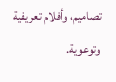تصاميم، وأفلام تعريفية وتوعوية.